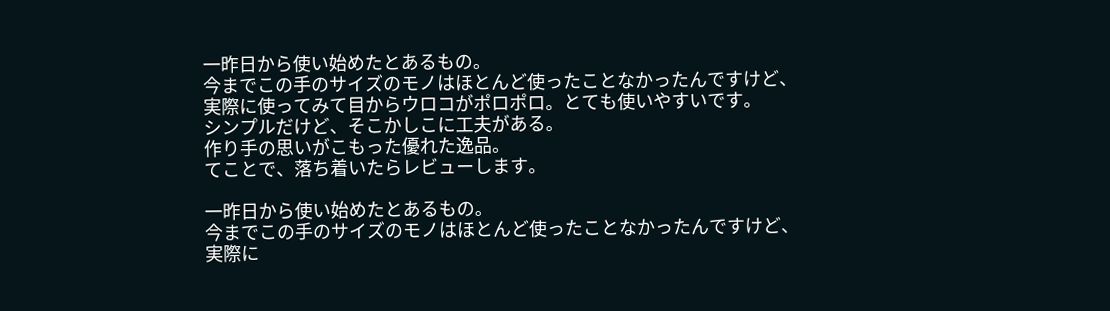一昨日から使い始めたとあるもの。
今までこの手のサイズのモノはほとんど使ったことなかったんですけど、
実際に使ってみて目からウロコがポロポロ。とても使いやすいです。
シンプルだけど、そこかしこに工夫がある。
作り手の思いがこもった優れた逸品。
てことで、落ち着いたらレビューします。

一昨日から使い始めたとあるもの。
今までこの手のサイズのモノはほとんど使ったことなかったんですけど、
実際に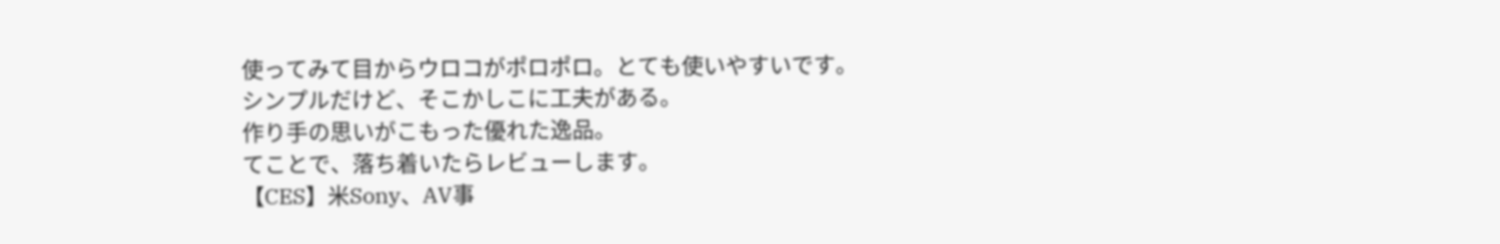使ってみて目からウロコがポロポロ。とても使いやすいです。
シンプルだけど、そこかしこに工夫がある。
作り手の思いがこもった優れた逸品。
てことで、落ち着いたらレビューします。
【CES】米Sony、AV事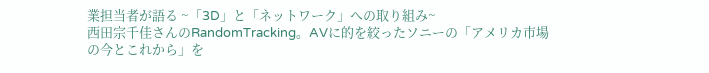業担当者が語る ~「3D」と「ネットワーク」への取り組み~
西田宗千佳さんのRandomTracking。AVに的を絞ったソニーの「アメリカ市場の今とこれから」を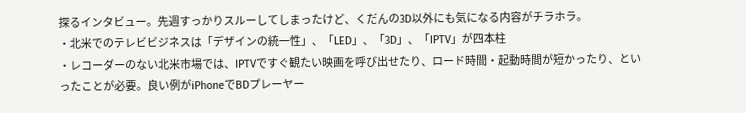探るインタビュー。先週すっかりスルーしてしまったけど、くだんの3D以外にも気になる内容がチラホラ。
・北米でのテレビビジネスは「デザインの統一性」、「LED」、「3D」、「IPTV」が四本柱
・レコーダーのない北米市場では、IPTVですぐ観たい映画を呼び出せたり、ロード時間・起動時間が短かったり、といったことが必要。良い例がiPhoneでBDプレーヤー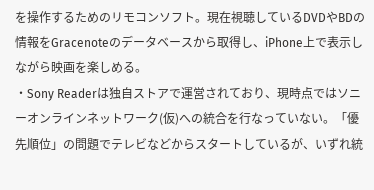を操作するためのリモコンソフト。現在視聴しているDVDやBDの情報をGracenoteのデータベースから取得し、iPhone上で表示しながら映画を楽しめる。
・Sony Readerは独自ストアで運営されており、現時点ではソニーオンラインネットワーク(仮)への統合を行なっていない。「優先順位」の問題でテレビなどからスタートしているが、いずれ統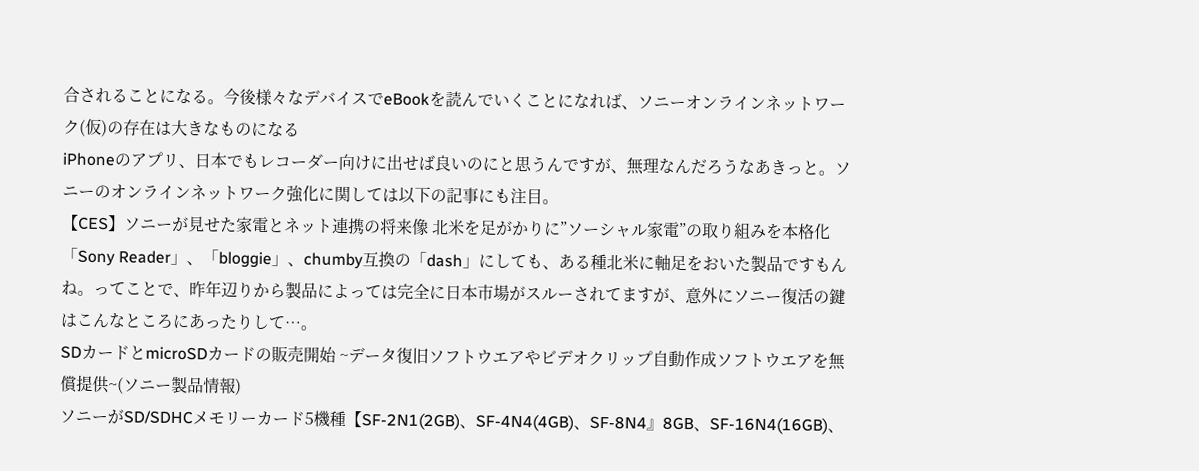合されることになる。今後様々なデバイスでeBookを読んでいくことになれば、ソニーオンラインネットワーク(仮)の存在は大きなものになる
iPhoneのアプリ、日本でもレコーダー向けに出せば良いのにと思うんですが、無理なんだろうなあきっと。ソニーのオンラインネットワーク強化に関しては以下の記事にも注目。
【CES】ソニーが見せた家電とネット連携の将来像 北米を足がかりに”ソーシャル家電”の取り組みを本格化
「Sony Reader」、「bloggie」、chumby互換の「dash」にしても、ある種北米に軸足をおいた製品ですもんね。ってことで、昨年辺りから製品によっては完全に日本市場がスルーされてますが、意外にソニー復活の鍵はこんなところにあったりして…。
SDカードとmicroSDカードの販売開始 ~データ復旧ソフトウエアやビデオクリップ自動作成ソフトウエアを無償提供~(ソニー製品情報)
ソニーがSD/SDHCメモリーカード5機種【SF-2N1(2GB)、SF-4N4(4GB)、SF-8N4』8GB、SF-16N4(16GB)、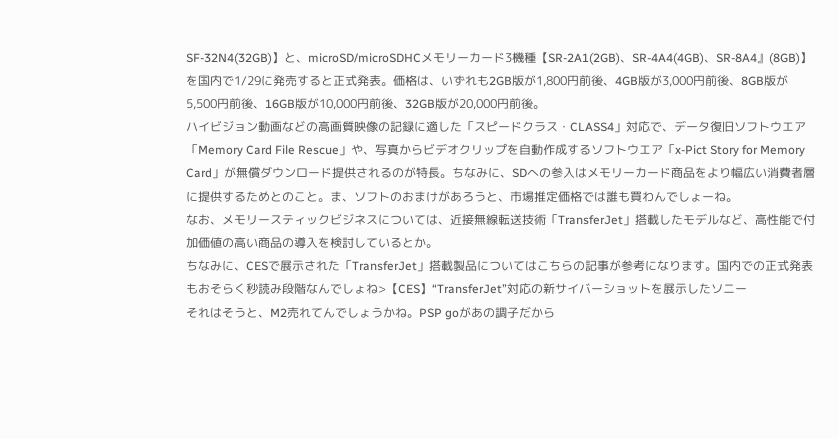SF-32N4(32GB)】と、microSD/microSDHCメモリーカード3機種【SR-2A1(2GB)、SR-4A4(4GB)、SR-8A4』(8GB)】を国内で1/29に発売すると正式発表。価格は、いずれも2GB版が1,800円前後、4GB版が3,000円前後、8GB版が5,500円前後、16GB版が10,000円前後、32GB版が20,000円前後。
ハイビジョン動画などの高画質映像の記録に適した「スピードクラス・CLASS4」対応で、データ復旧ソフトウエア「Memory Card File Rescue」や、写真からビデオクリップを自動作成するソフトウエア「x-Pict Story for Memory Card」が無償ダウンロード提供されるのが特長。ちなみに、SDへの参入はメモリーカード商品をより幅広い消費者層に提供するためとのこと。ま、ソフトのおまけがあろうと、市場推定価格では誰も買わんでしょーね。
なお、メモリースティックビジネスについては、近接無線転送技術「TransferJet」搭載したモデルなど、高性能で付加価値の高い商品の導入を検討しているとか。
ちなみに、CESで展示された「TransferJet」搭載製品についてはこちらの記事が参考になります。国内での正式発表もおそらく秒読み段階なんでしょね>【CES】“TransferJet”対応の新サイバーショットを展示したソニー
それはそうと、M2売れてんでしょうかね。PSP goがあの調子だから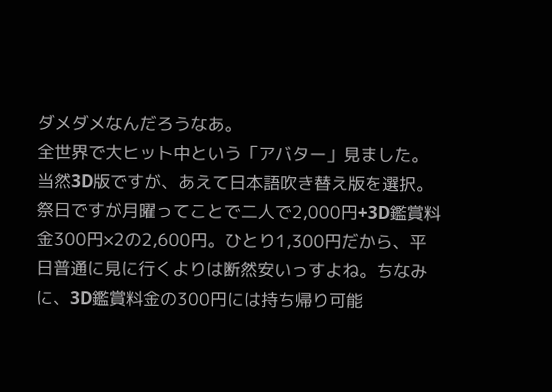ダメダメなんだろうなあ。
全世界で大ヒット中という「アバター」見ました。当然3D版ですが、あえて日本語吹き替え版を選択。祭日ですが月曜ってことで二人で2,000円+3D鑑賞料金300円×2の2,600円。ひとり1,300円だから、平日普通に見に行くよりは断然安いっすよね。ちなみに、3D鑑賞料金の300円には持ち帰り可能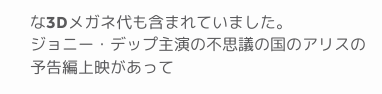な3Dメガネ代も含まれていました。
ジョニー・デップ主演の不思議の国のアリスの予告編上映があって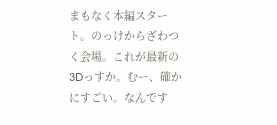まもなく本編スタート。のっけからざわつく会場。これが最新の3Dっすか。むー、確かにすごい。なんです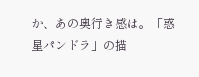か、あの奥行き感は。「惑星パンドラ」の描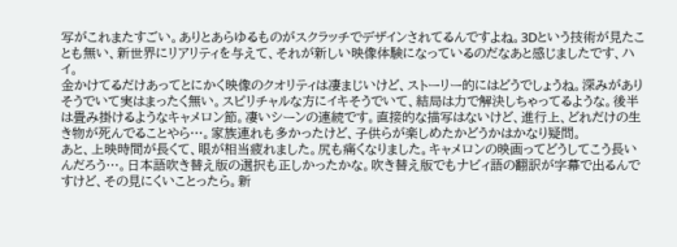写がこれまたすごい。ありとあらゆるものがスクラッチでデザインされてるんですよね。3Dという技術が見たことも無い、新世界にリアリティを与えて、それが新しい映像体験になっているのだなあと感じましたです、ハイ。
金かけてるだけあってとにかく映像のクオリティは凄まじいけど、ストーリー的にはどうでしょうね。深みがありそうでいて実はまったく無い。スピリチャルな方にイキそうでいて、結局は力で解決しちゃってるような。後半は畳み掛けるようなキャメロン節。凄いシーンの連続です。直接的な描写はないけど、進行上、どれだけの生き物が死んでることやら…。家族連れも多かったけど、子供らが楽しめたかどうかはかなり疑問。
あと、上映時間が長くて、眼が相当疲れました。尻も痛くなりました。キャメロンの映画ってどうしてこう長いんだろう…。日本語吹き替え版の選択も正しかったかな。吹き替え版でもナビィ語の翻訳が字幕で出るんですけど、その見にくいことったら。新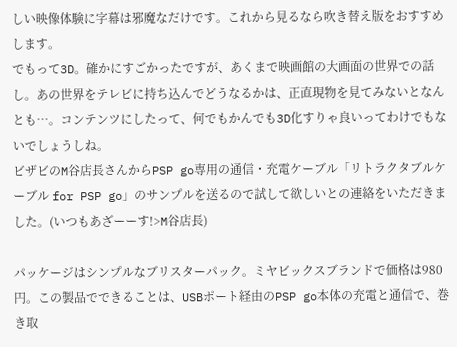しい映像体験に字幕は邪魔なだけです。これから見るなら吹き替え版をおすすめします。
でもって3D。確かにすごかったですが、あくまで映画館の大画面の世界での話し。あの世界をテレビに持ち込んでどうなるかは、正直現物を見てみないとなんとも…。コンテンツにしたって、何でもかんでも3D化すりゃ良いってわけでもないでしょうしね。
ビザビのM谷店長さんからPSP go専用の通信・充電ケーブル「リトラクタブルケーブル for PSP go」のサンプルを送るので試して欲しいとの連絡をいただきました。(いつもあざーーす!>M谷店長)

パッケージはシンプルなブリスターパック。ミヤビックスブランドで価格は980円。この製品でできることは、USBポート経由のPSP go本体の充電と通信で、巻き取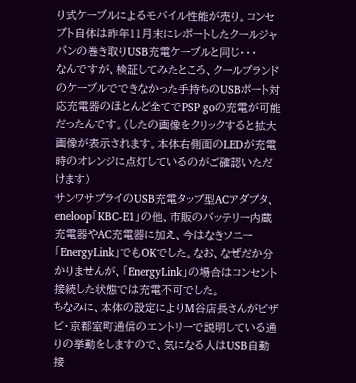り式ケーブルによるモバイル性能が売り。コンセプト自体は昨年11月末にレポートしたクールジャパンの巻き取りUSB充電ケーブルと同じ・・・
なんですが、検証してみたところ、クールブランドのケーブルでできなかった手持ちのUSBポート対応充電器のほとんど全てでPSP goの充電が可能だったんです。(したの画像をクリックすると拡大画像が表示されます。本体右側面のLEDが充電時のオレンジに点灯しているのがご確認いただけます)
サンワサプライのUSB充電タップ型ACアダプタ、eneloop「KBC-E1」の他、市販のバッテリー内蔵充電器やAC充電器に加え、今はなきソニー「EnergyLink」でもOKでした。なお、なぜだか分かりませんが、「EnergyLink」の場合はコンセント接続した状態では充電不可でした。
ちなみに、本体の設定によりM谷店長さんがビザビ・京都室町通信のエントリーで説明している通りの挙動をしますので、気になる人はUSB自動接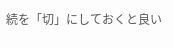続を「切」にしておくと良い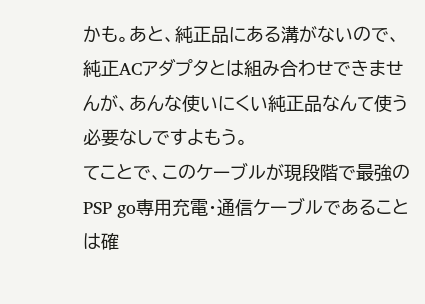かも。あと、純正品にある溝がないので、純正ACアダプタとは組み合わせできませんが、あんな使いにくい純正品なんて使う必要なしですよもう。
てことで、このケーブルが現段階で最強のPSP go専用充電・通信ケーブルであることは確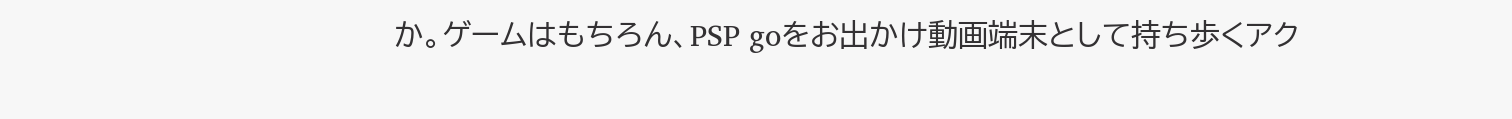か。ゲームはもちろん、PSP goをお出かけ動画端末として持ち歩くアク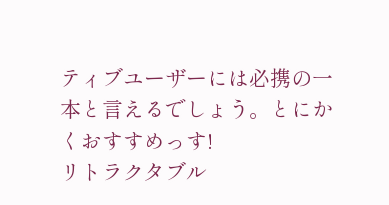ティブユーザーには必携の一本と言えるでしょう。とにかくおすすめっす!
リトラクタブル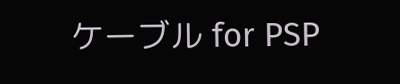ケーブル for PSP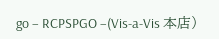go – RCPSPGO –(Vis-a-Vis 本店)